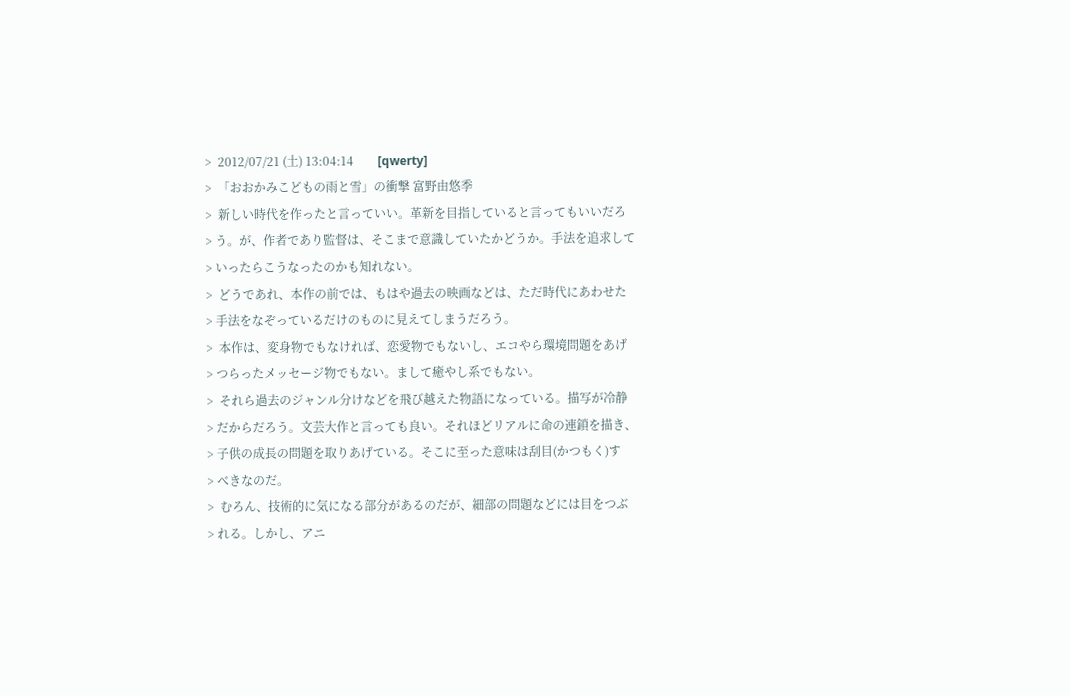>  2012/07/21 (土) 13:04:14        [qwerty]
>  「おおかみこどもの雨と雪」の衝撃 富野由悠季
>  新しい時代を作ったと言っていい。革新を目指していると言ってもいいだろ
> う。が、作者であり監督は、そこまで意識していたかどうか。手法を追求して
> いったらこうなったのかも知れない。
>  どうであれ、本作の前では、もはや過去の映画などは、ただ時代にあわせた
> 手法をなぞっているだけのものに見えてしまうだろう。
>  本作は、変身物でもなければ、恋愛物でもないし、エコやら環境問題をあげ
> つらったメッセージ物でもない。まして癒やし系でもない。
>  それら過去のジャンル分けなどを飛び越えた物語になっている。描写が冷静
> だからだろう。文芸大作と言っても良い。それほどリアルに命の連鎖を描き、
> 子供の成長の問題を取りあげている。そこに至った意味は刮目(かつもく)す
> べきなのだ。
>  むろん、技術的に気になる部分があるのだが、細部の問題などには目をつぶ
> れる。しかし、アニ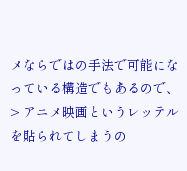メならではの手法で可能になっている構造でもあるので、
> アニメ映画というレッテルを貼られてしまうの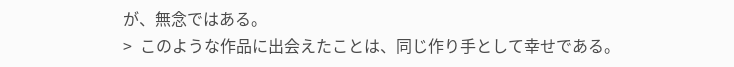が、無念ではある。
>  このような作品に出会えたことは、同じ作り手として幸せである。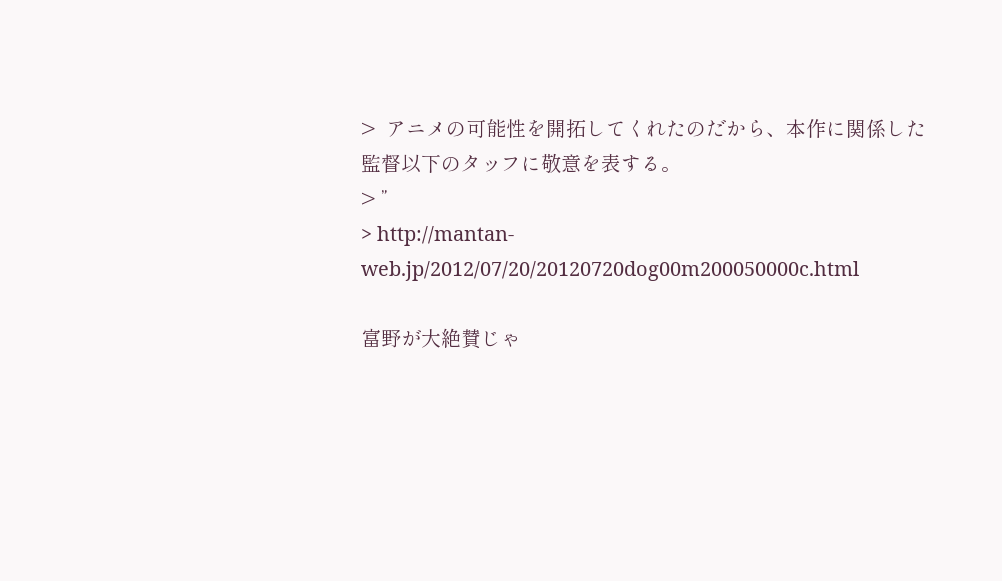>  アニメの可能性を開拓してくれたのだから、本作に関係した監督以下のタッフに敬意を表する。
> ”
> http://mantan-web.jp/2012/07/20/20120720dog00m200050000c.html

富野が大絶賛じゃ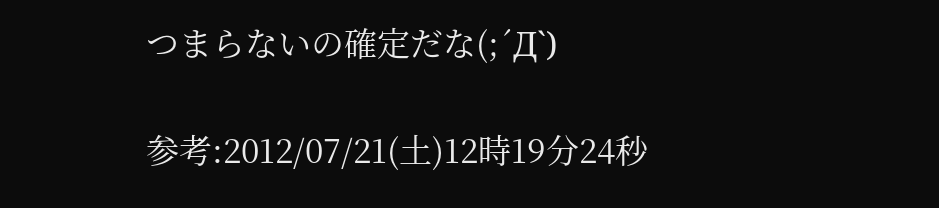つまらないの確定だな(;´Д`)

参考:2012/07/21(土)12時19分24秒